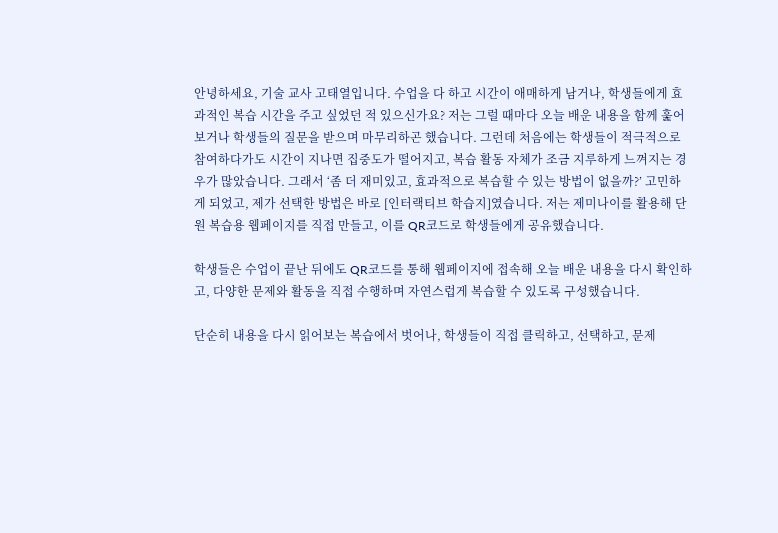안녕하세요, 기술 교사 고태열입니다. 수업을 다 하고 시간이 애매하게 남거나, 학생들에게 효과적인 복습 시간을 주고 싶었던 적 있으신가요? 저는 그럴 때마다 오늘 배운 내용을 함께 훑어보거나 학생들의 질문을 받으며 마무리하곤 했습니다. 그런데 처음에는 학생들이 적극적으로 참여하다가도 시간이 지나면 집중도가 떨어지고, 복습 활동 자체가 조금 지루하게 느껴지는 경우가 많았습니다. 그래서 ‘좀 더 재미있고, 효과적으로 복습할 수 있는 방법이 없을까?’ 고민하게 되었고, 제가 선택한 방법은 바로 [인터랙티브 학습지]였습니다. 저는 제미나이를 활용해 단원 복습용 웹페이지를 직접 만들고, 이를 QR코드로 학생들에게 공유했습니다.

학생들은 수업이 끝난 뒤에도 QR코드를 통해 웹페이지에 접속해 오늘 배운 내용을 다시 확인하고, 다양한 문제와 활동을 직접 수행하며 자연스럽게 복습할 수 있도록 구성했습니다.

단순히 내용을 다시 읽어보는 복습에서 벗어나, 학생들이 직접 클릭하고, 선택하고, 문제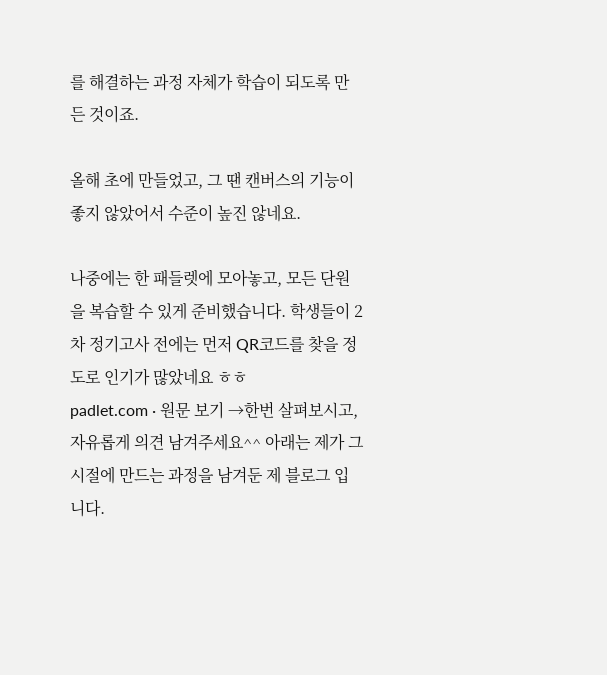를 해결하는 과정 자체가 학습이 되도록 만든 것이죠.

올해 초에 만들었고, 그 땐 캔버스의 기능이 좋지 않았어서 수준이 높진 않네요.

나중에는 한 패들렛에 모아놓고, 모든 단원을 복습할 수 있게 준비했습니다. 학생들이 2차 정기고사 전에는 먼저 QR코드를 찾을 정도로 인기가 많았네요 ㅎㅎ
padlet.com · 원문 보기 →한번 살펴보시고, 자유롭게 의견 남겨주세요^^ 아래는 제가 그 시절에 만드는 과정을 남겨둔 제 블로그 입니다.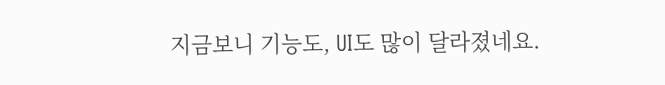지금보니 기능도, UI도 많이 달라졌네요.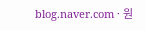blog.naver.com · 원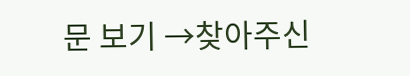문 보기 →찾아주신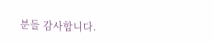분들 감사합니다.